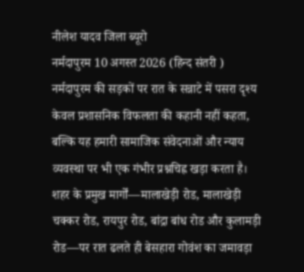नीलेश यादव जिला ब्यूरो
नर्मदापुरम 10 अगस्त 2026 (हिन्द संतरी ) नर्मदापुरम की सड़कों पर रात के सन्नाटे में पसरा दृश्य केवल प्रशासनिक विफलता की कहानी नहीं कहता, बल्कि यह हमारी सामाजिक संवेदनाओं और न्याय व्यवस्था पर भी एक गंभीर प्रश्नचिह्न खड़ा करता है। शहर के प्रमुख मार्गों—मालाखेड़ी रोड, मालाखेड़ी चक्कर रोड, रायपुर रोड, बांद्रा बांध रोड और कुलामड़ी रोड—पर रात ढलते ही बेसहारा गोवंश का जमावड़ा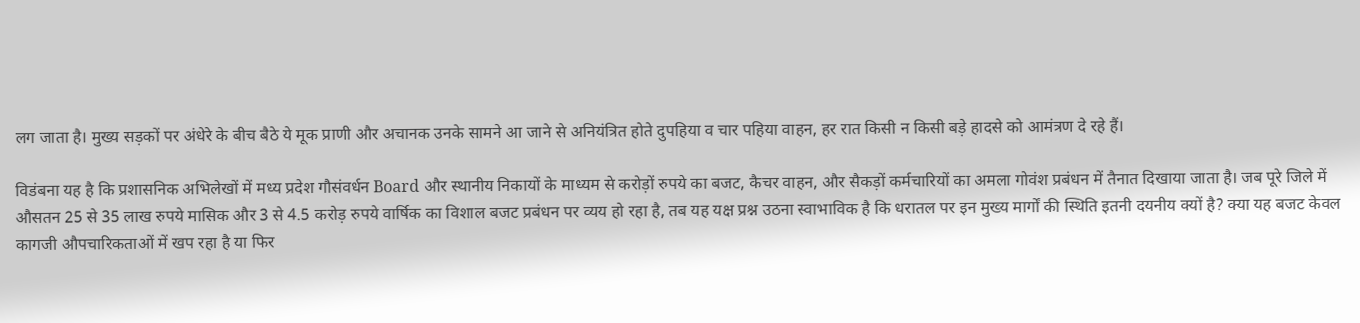लग जाता है। मुख्य सड़कों पर अंधेरे के बीच बैठे ये मूक प्राणी और अचानक उनके सामने आ जाने से अनियंत्रित होते दुपहिया व चार पहिया वाहन, हर रात किसी न किसी बड़े हादसे को आमंत्रण दे रहे हैं।

विडंबना यह है कि प्रशासनिक अभिलेखों में मध्य प्रदेश गौसंवर्धन Board और स्थानीय निकायों के माध्यम से करोड़ों रुपये का बजट, कैचर वाहन, और सैकड़ों कर्मचारियों का अमला गोवंश प्रबंधन में तैनात दिखाया जाता है। जब पूरे जिले में औसतन 25 से 35 लाख रुपये मासिक और 3 से 4.5 करोड़ रुपये वार्षिक का विशाल बजट प्रबंधन पर व्यय हो रहा है, तब यह यक्ष प्रश्न उठना स्वाभाविक है कि धरातल पर इन मुख्य मार्गों की स्थिति इतनी दयनीय क्यों है? क्या यह बजट केवल कागजी औपचारिकताओं में खप रहा है या फिर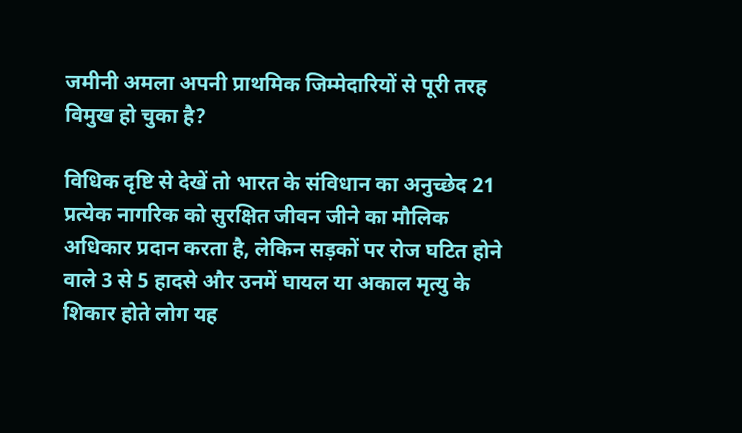जमीनी अमला अपनी प्राथमिक जिम्मेदारियों से पूरी तरह विमुख हो चुका है?

विधिक दृष्टि से देखें तो भारत के संविधान का अनुच्छेद 21 प्रत्येक नागरिक को सुरक्षित जीवन जीने का मौलिक अधिकार प्रदान करता है, लेकिन सड़कों पर रोज घटित होने वाले 3 से 5 हादसे और उनमें घायल या अकाल मृत्यु के शिकार होते लोग यह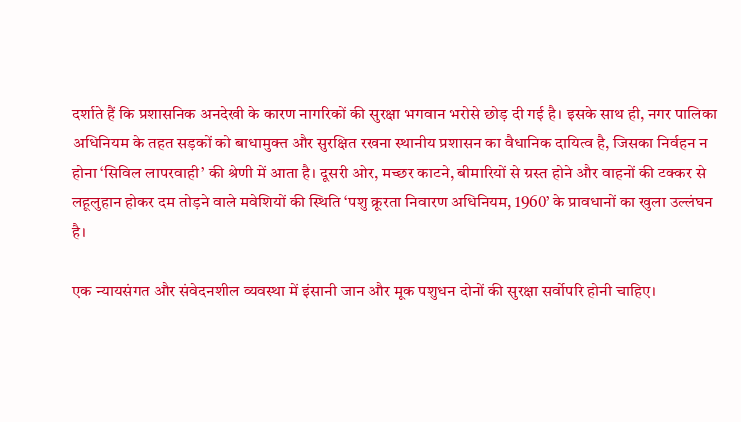दर्शाते हैं कि प्रशासनिक अनदेखी के कारण नागरिकों की सुरक्षा भगवान भरोसे छोड़ दी गई है। इसके साथ ही, नगर पालिका अधिनियम के तहत सड़कों को बाधामुक्त और सुरक्षित रखना स्थानीय प्रशासन का वैधानिक दायित्व है, जिसका निर्वहन न होना ‘सिविल लापरवाही’ की श्रेणी में आता है। दूसरी ओर, मच्छर काटने, बीमारियों से ग्रस्त होने और वाहनों की टक्कर से लहूलुहान होकर दम तोड़ने वाले मवेशियों की स्थिति ‘पशु क्रूरता निवारण अधिनियम, 1960’ के प्रावधानों का खुला उल्लंघन है।

एक न्यायसंगत और संवेदनशील व्यवस्था में इंसानी जान और मूक पशुधन दोनों की सुरक्षा सर्वोपरि होनी चाहिए।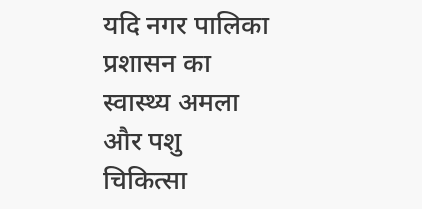यदि नगर पालिका प्रशासन का स्वास्थ्य अमला और पशु चिकित्सा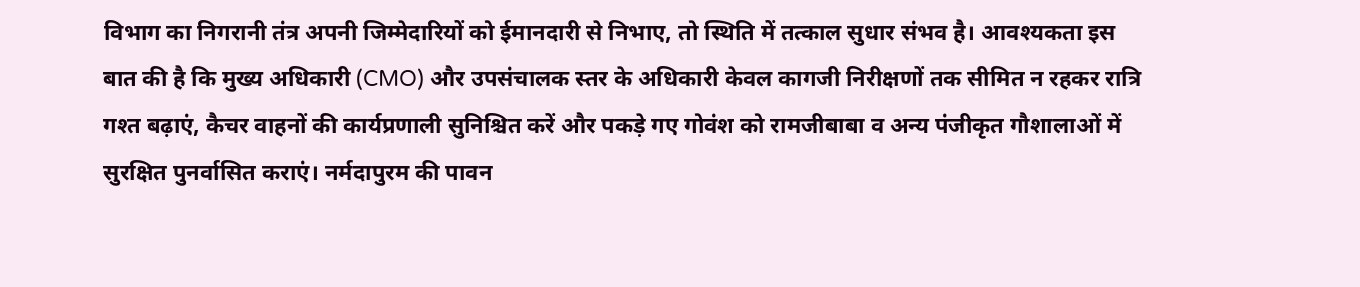विभाग का निगरानी तंत्र अपनी जिम्मेदारियों को ईमानदारी से निभाए, तो स्थिति में तत्काल सुधार संभव है। आवश्यकता इस बात की है कि मुख्य अधिकारी (CMO) और उपसंचालक स्तर के अधिकारी केवल कागजी निरीक्षणों तक सीमित न रहकर रात्रि गश्त बढ़ाएं, कैचर वाहनों की कार्यप्रणाली सुनिश्चित करें और पकड़े गए गोवंश को रामजीबाबा व अन्य पंजीकृत गौशालाओं में सुरक्षित पुनर्वासित कराएं। नर्मदापुरम की पावन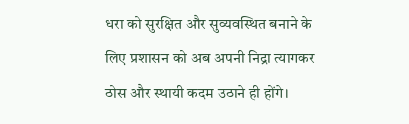धरा को सुरक्षित और सुव्यवस्थित बनाने के लिए प्रशासन को अब अपनी निद्रा त्यागकर ठोस और स्थायी कदम उठाने ही होंगे।